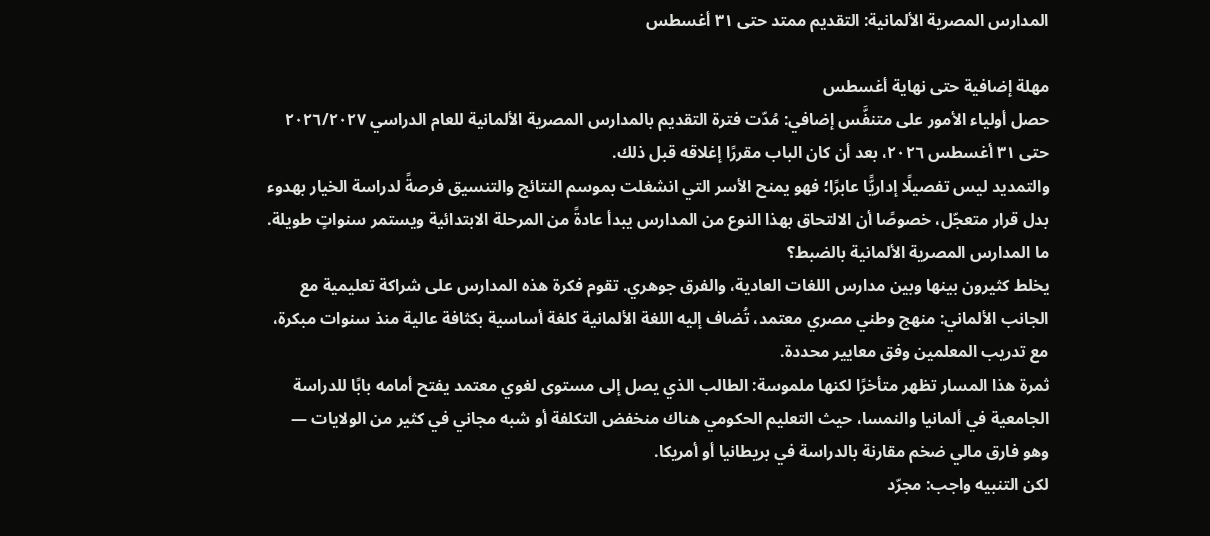المدارس المصرية الألمانية: التقديم ممتد حتى ٣١ أغسطس

مهلة إضافية حتى نهاية أغسطس
حصل أولياء الأمور على متنفَّس إضافي: مُدّت فترة التقديم بالمدارس المصرية الألمانية للعام الدراسي ٢٠٢٦/٢٠٢٧ حتى ٣١ أغسطس ٢٠٢٦، بعد أن كان الباب مقررًا إغلاقه قبل ذلك.
والتمديد ليس تفصيلًا إداريًّا عابرًا؛ فهو يمنح الأسر التي انشغلت بموسم النتائج والتنسيق فرصةً لدراسة الخيار بهدوء بدل قرار متعجّل، خصوصًا أن الالتحاق بهذا النوع من المدارس يبدأ عادةً من المرحلة الابتدائية ويستمر سنواتٍ طويلة.
ما المدارس المصرية الألمانية بالضبط؟
يخلط كثيرون بينها وبين مدارس اللغات العادية، والفرق جوهري. تقوم فكرة هذه المدارس على شراكة تعليمية مع الجانب الألماني: منهج وطني مصري معتمد، تُضاف إليه اللغة الألمانية كلغة أساسية بكثافة عالية منذ سنوات مبكرة، مع تدريب المعلمين وفق معايير محددة.
ثمرة هذا المسار تظهر متأخرًا لكنها ملموسة: الطالب الذي يصل إلى مستوى لغوي معتمد يفتح أمامه بابًا للدراسة الجامعية في ألمانيا والنمسا، حيث التعليم الحكومي هناك منخفض التكلفة أو شبه مجاني في كثير من الولايات — وهو فارق مالي ضخم مقارنة بالدراسة في بريطانيا أو أمريكا.
لكن التنبيه واجب: مجرّد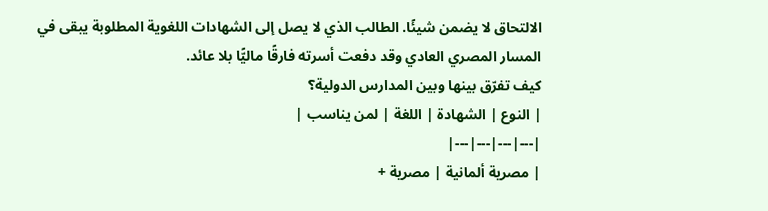الالتحاق لا يضمن شيئًا. الطالب الذي لا يصل إلى الشهادات اللغوية المطلوبة يبقى في المسار المصري العادي وقد دفعت أسرته فارقًا ماليًّا بلا عائد.
كيف تفرّق بينها وبين المدارس الدولية؟
| النوع | الشهادة | اللغة | لمن يناسب |
|---|---|---|---|
| مصرية ألمانية | مصرية +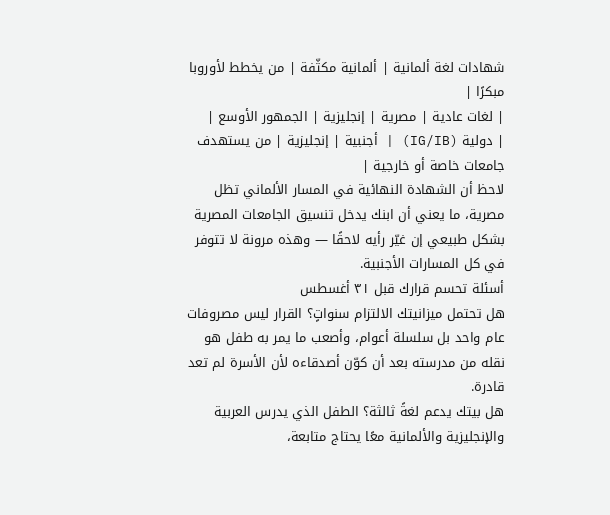شهادات لغة ألمانية | ألمانية مكثّفة | من يخطط لأوروبا مبكرًا |
| لغات عادية | مصرية | إنجليزية | الجمهور الأوسع |
| دولية (IG/IB) | أجنبية | إنجليزية | من يستهدف جامعات خاصة أو خارجية |
لاحظ أن الشهادة النهائية في المسار الألماني تظل مصرية، ما يعني أن ابنك يدخل تنسيق الجامعات المصرية بشكل طبيعي إن غيّر رأيه لاحقًا — وهذه مرونة لا تتوفر في كل المسارات الأجنبية.
أسئلة تحسم قرارك قبل ٣١ أغسطس
هل تحتمل ميزانيتك الالتزام سنواتٍ؟ القرار ليس مصروفات عام واحد بل سلسلة أعوام، وأصعب ما يمر به طفل هو نقله من مدرسته بعد أن كوّن أصدقاءه لأن الأسرة لم تعد قادرة.
هل بيتك يدعم لغةً ثالثة؟ الطفل الذي يدرس العربية والإنجليزية والألمانية معًا يحتاج متابعة،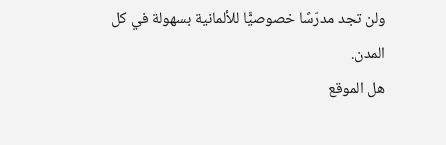ولن تجد مدرّسًا خصوصيًّا للألمانية بسهولة في كل المدن.
هل الموقع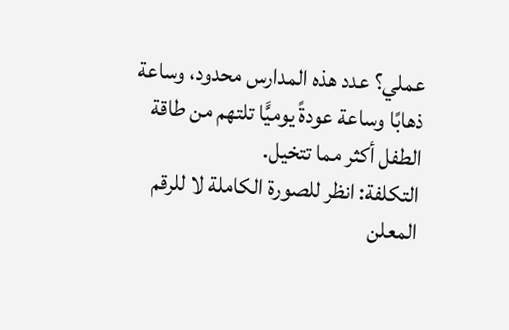عملي؟ عدد هذه المدارس محدود، وساعة ذهابًا وساعة عودةً يوميًّا تلتهم من طاقة الطفل أكثر مما تتخيل.
التكلفة: انظر للصورة الكاملة لا للرقم المعلن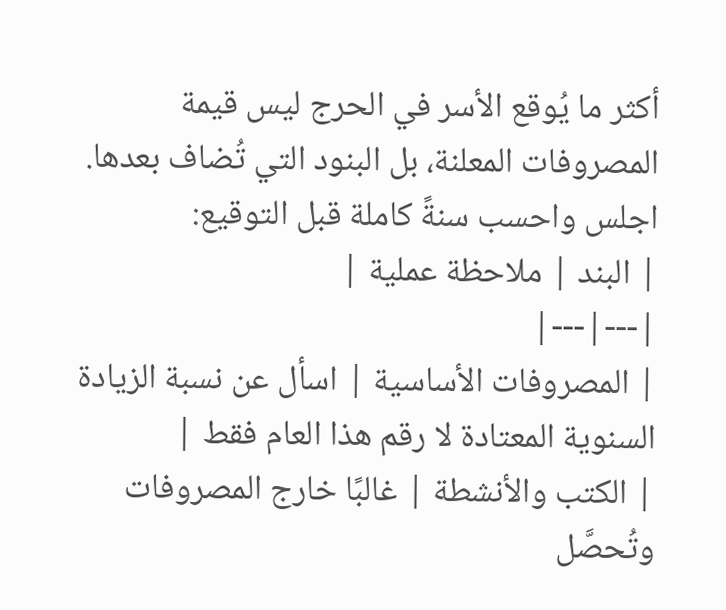أكثر ما يُوقع الأسر في الحرج ليس قيمة المصروفات المعلنة، بل البنود التي تُضاف بعدها. اجلس واحسب سنةً كاملة قبل التوقيع:
| البند | ملاحظة عملية |
|---|---|
| المصروفات الأساسية | اسأل عن نسبة الزيادة السنوية المعتادة لا رقم هذا العام فقط |
| الكتب والأنشطة | غالبًا خارج المصروفات وتُحصَّل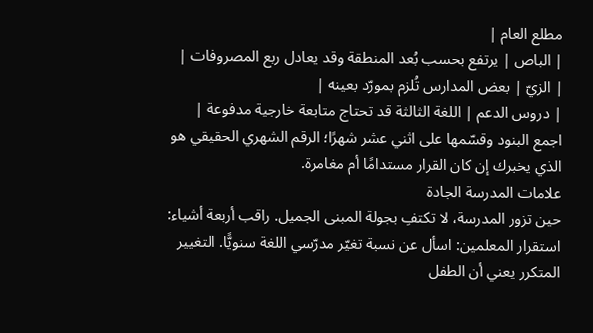مطلع العام |
| الباص | يرتفع بحسب بُعد المنطقة وقد يعادل ربع المصروفات |
| الزيّ | بعض المدارس تُلزم بمورّد بعينه |
| دروس الدعم | اللغة الثالثة قد تحتاج متابعة خارجية مدفوعة |
اجمع البنود وقسّمها على اثني عشر شهرًا؛ الرقم الشهري الحقيقي هو الذي يخبرك إن كان القرار مستدامًا أم مغامرة.
علامات المدرسة الجادة
حين تزور المدرسة، لا تكتفِ بجولة المبنى الجميل. راقب أربعة أشياء:
استقرار المعلمين: اسأل عن نسبة تغيّر مدرّسي اللغة سنويًّا. التغيير المتكرر يعني أن الطفل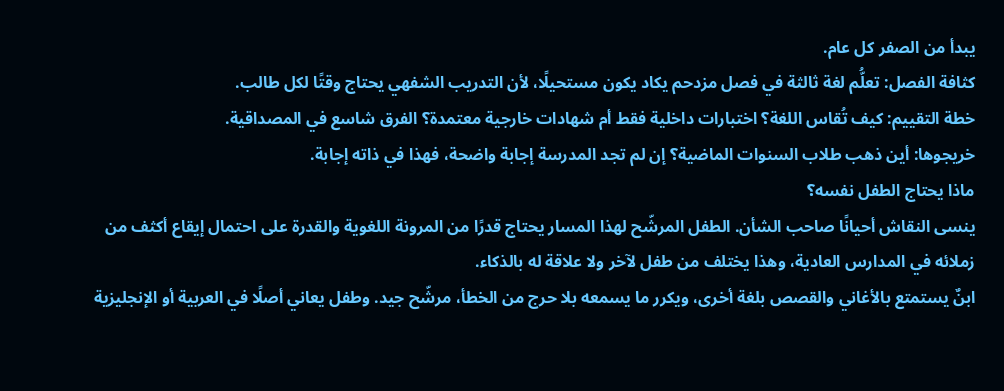يبدأ من الصفر كل عام.
كثافة الفصل: تعلُّم لغة ثالثة في فصل مزدحم يكاد يكون مستحيلًا، لأن التدريب الشفهي يحتاج وقتًا لكل طالب.
خطة التقييم: كيف تُقاس اللغة؟ اختبارات داخلية فقط أم شهادات خارجية معتمدة؟ الفرق شاسع في المصداقية.
خريجوها: أين ذهب طلاب السنوات الماضية؟ إن لم تجد المدرسة إجابة واضحة، فهذا في ذاته إجابة.
ماذا يحتاج الطفل نفسه؟
ينسى النقاش أحيانًا صاحب الشأن. الطفل المرشّح لهذا المسار يحتاج قدرًا من المرونة اللغوية والقدرة على احتمال إيقاع أكثف من زملائه في المدارس العادية، وهذا يختلف من طفل لآخر ولا علاقة له بالذكاء.
ابنٌ يستمتع بالأغاني والقصص بلغة أخرى، ويكرر ما يسمعه بلا حرج من الخطأ، مرشّح جيد. وطفل يعاني أصلًا في العربية أو الإنجليزية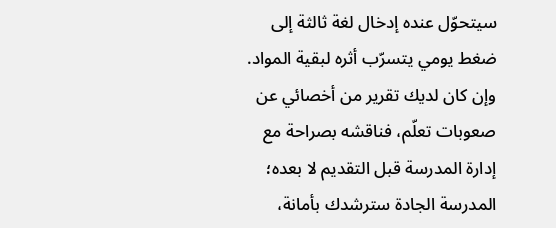سيتحوّل عنده إدخال لغة ثالثة إلى ضغط يومي يتسرّب أثره لبقية المواد.
وإن كان لديك تقرير من أخصائي عن صعوبات تعلّم، فناقشه بصراحة مع إدارة المدرسة قبل التقديم لا بعده؛ المدرسة الجادة سترشدك بأمانة،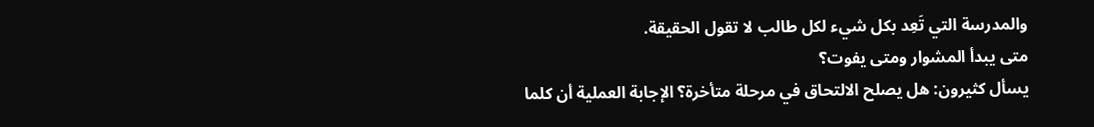والمدرسة التي تَعِد بكل شيء لكل طالب لا تقول الحقيقة.
متى يبدأ المشوار ومتى يفوت؟
يسأل كثيرون: هل يصلح الالتحاق في مرحلة متأخرة؟ الإجابة العملية أن كلما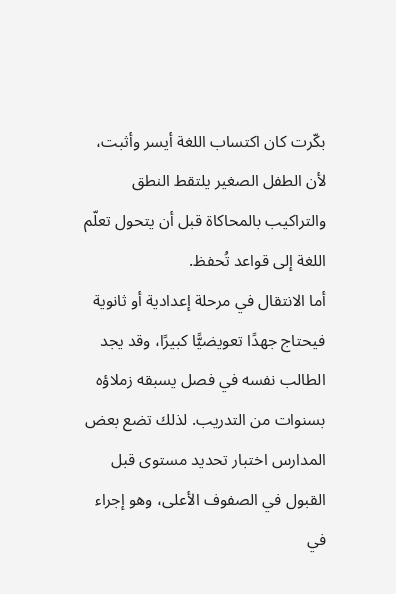بكّرت كان اكتساب اللغة أيسر وأثبت، لأن الطفل الصغير يلتقط النطق والتراكيب بالمحاكاة قبل أن يتحول تعلّم اللغة إلى قواعد تُحفظ.
أما الانتقال في مرحلة إعدادية أو ثانوية فيحتاج جهدًا تعويضيًّا كبيرًا، وقد يجد الطالب نفسه في فصل يسبقه زملاؤه بسنوات من التدريب. لذلك تضع بعض المدارس اختبار تحديد مستوى قبل القبول في الصفوف الأعلى، وهو إجراء في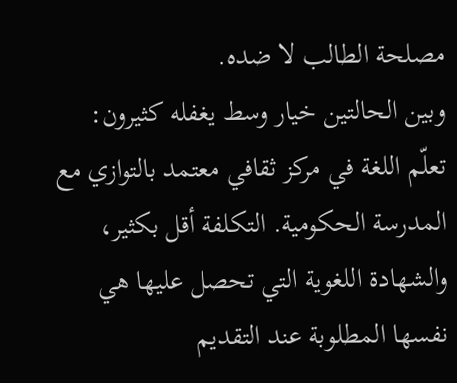مصلحة الطالب لا ضده.
وبين الحالتين خيار وسط يغفله كثيرون: تعلّم اللغة في مركز ثقافي معتمد بالتوازي مع المدرسة الحكومية. التكلفة أقل بكثير، والشهادة اللغوية التي تحصل عليها هي نفسها المطلوبة عند التقديم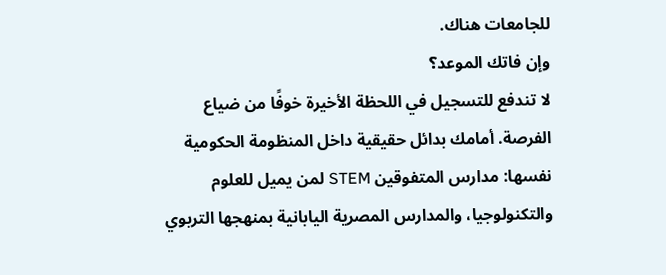للجامعات هناك.
وإن فاتك الموعد؟
لا تندفع للتسجيل في اللحظة الأخيرة خوفًا من ضياع الفرصة. أمامك بدائل حقيقية داخل المنظومة الحكومية نفسها: مدارس المتفوقين STEM لمن يميل للعلوم والتكنولوجيا، والمدارس المصرية اليابانية بمنهجها التربوي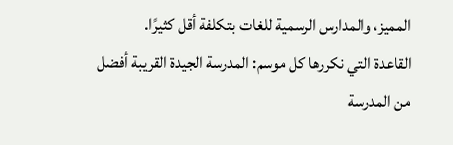المميز، والمدارس الرسمية للغات بتكلفة أقل كثيرًا.
القاعدة التي نكررها كل موسم: المدرسة الجيدة القريبة أفضل من المدرسة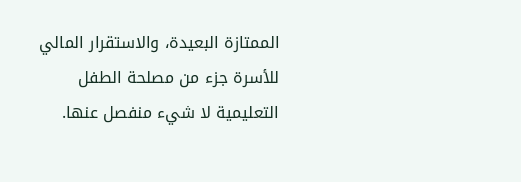الممتازة البعيدة، والاستقرار المالي للأسرة جزء من مصلحة الطفل التعليمية لا شيء منفصل عنها.